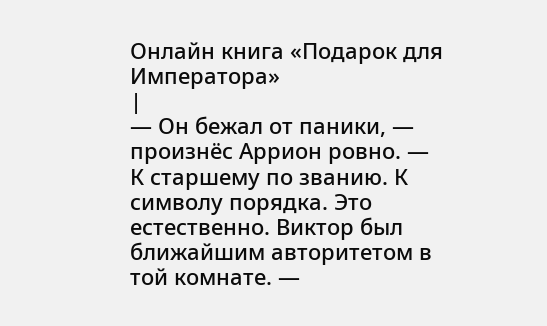Онлайн книга «Подарок для Императора»
|
— Он бежал от паники, — произнёс Аррион ровно. — К старшему по званию. К символу порядка. Это естественно. Виктор был ближайшим авторитетом в той комнате. —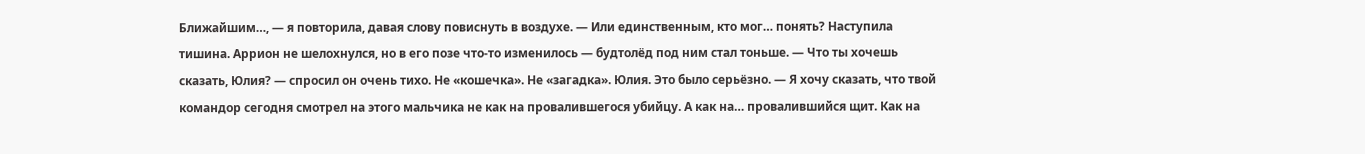Ближайшим…, — я повторила, давая слову повиснуть в воздухе. — Или единственным, кто мог… понять? Наступила тишина. Аррион не шелохнулся, но в его позе что-то изменилось — будтолёд под ним стал тоньше. — Что ты хочешь сказать, Юлия? — спросил он очень тихо. Не «кошечка». Не «загадка». Юлия. Это было серьёзно. — Я хочу сказать, что твой командор сегодня смотрел на этого мальчика не как на провалившегося убийцу. А как на… провалившийся щит. Как на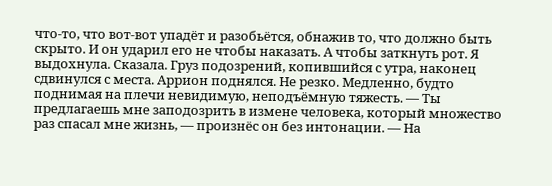что‑то, что вот-вот упадёт и разобьётся, обнажив то, что должно быть скрыто. И он ударил его не чтобы наказать. А чтобы заткнуть рот. Я выдохнула. Сказала. Груз подозрений, копившийся с утра, наконец сдвинулся с места. Аррион поднялся. Не резко. Медленно, будто поднимая на плечи невидимую, неподъёмную тяжесть. — Ты предлагаешь мне заподозрить в измене человека, который множество раз спасал мне жизнь, — произнёс он без интонации. — На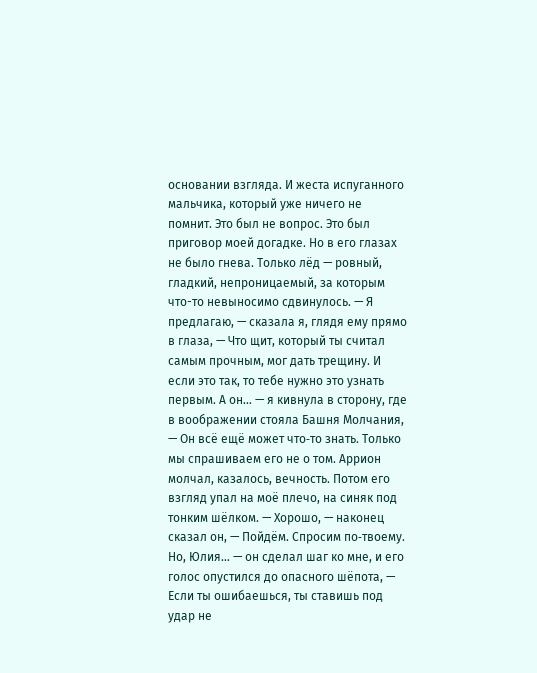основании взгляда. И жеста испуганного мальчика, который уже ничего не помнит. Это был не вопрос. Это был приговор моей догадке. Но в его глазах не было гнева. Только лёд — ровный, гладкий, непроницаемый, за которым что-то невыносимо сдвинулось. — Я предлагаю, — сказала я, глядя ему прямо в глаза, — Что щит, который ты считал самым прочным, мог дать трещину. И если это так, то тебе нужно это узнать первым. А он… — я кивнула в сторону, где в воображении стояла Башня Молчания, — Он всё ещё может что‑то знать. Только мы спрашиваем его не о том. Аррион молчал, казалось, вечность. Потом его взгляд упал на моё плечо, на синяк под тонким шёлком. — Хорошо, — наконец сказал он, — Пойдём. Спросим по‑твоему. Но, Юлия… — он сделал шаг ко мне, и его голос опустился до опасного шёпота, — Если ты ошибаешься, ты ставишь под удар не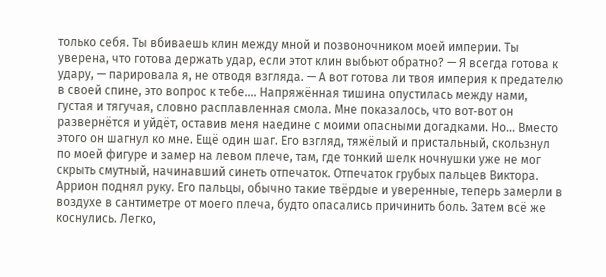только себя. Ты вбиваешь клин между мной и позвоночником моей империи. Ты уверена, что готова держать удар, если этот клин выбьют обратно? — Я всегда готова к удару, — парировала я, не отводя взгляда. — А вот готова ли твоя империя к предателю в своей спине, это вопрос к тебе.... Напряжённая тишина опустилась между нами, густая и тягучая, словно расплавленная смола. Мне показалось, что вот‑вот он развернётся и уйдёт, оставив меня наедине с моими опасными догадками. Но... Вместо этого он шагнул ко мне. Ещё один шаг. Его взгляд, тяжёлый и пристальный, скользнул по моей фигуре и замер на левом плече, там, где тонкий шелк ночнушки уже не мог скрыть смутный, начинавший синеть отпечаток. Отпечаток грубых пальцев Виктора. Аррион поднял руку. Его пальцы, обычно такие твёрдые и уверенные, теперь замерли в воздухе в сантиметре от моего плеча, будто опасались причинить боль. Затем всё же коснулись. Легко,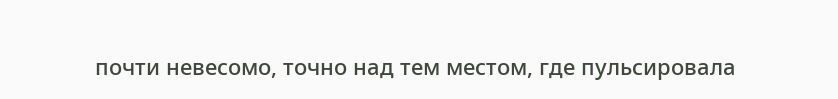почти невесомо, точно над тем местом, где пульсировала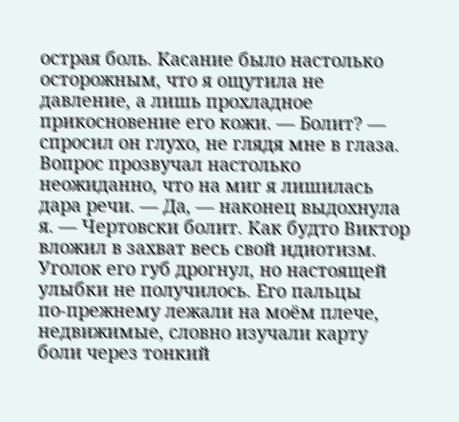острая боль. Касание было настолько осторожным, что я ощутила не давление, а лишь прохладное прикосновение его кожи. — Болит? — спросил он глухо, не глядя мне в глаза. Вопрос прозвучал настолько неожиданно, что на миг я лишилась дара речи. — Да, — наконец выдохнула я. — Чертовски болит. Как будто Виктор вложил в захват весь свой идиотизм. Уголок его губ дрогнул, но настоящей улыбки не получилось. Его пальцы по‑прежнему лежали на моём плече, недвижимые, словно изучали карту боли через тонкий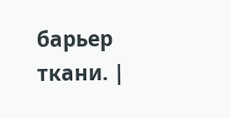барьер ткани. |